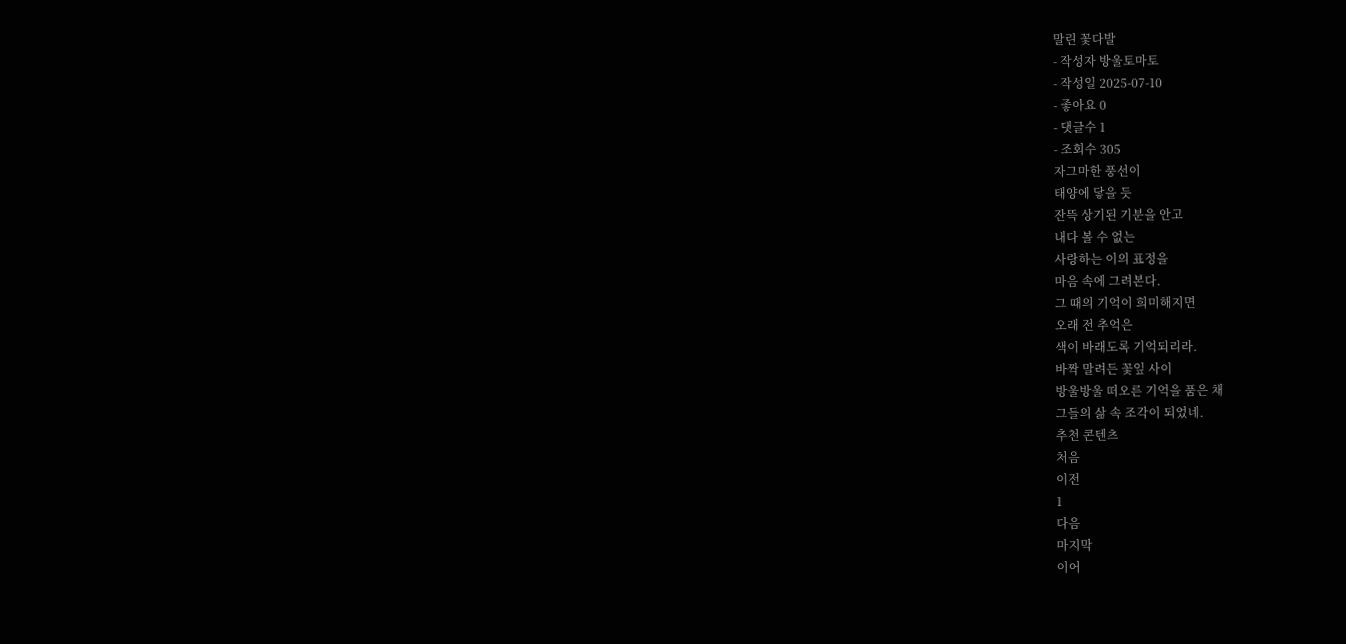말린 꽃다발
- 작성자 방울토마토
- 작성일 2025-07-10
- 좋아요 0
- 댓글수 1
- 조회수 305
자그마한 풍선이
태양에 닿을 듯
잔뜩 상기된 기분을 안고
내다 볼 수 없는
사랑하는 이의 표정을
마음 속에 그려본다.
그 때의 기억이 희미해지면
오래 전 추억은
색이 바래도록 기억되리라.
바짝 말려든 꽃잎 사이
방울방울 떠오른 기억을 품은 채
그들의 삶 속 조각이 되었네.
추천 콘텐츠
처음
이전
1
다음
마지막
이어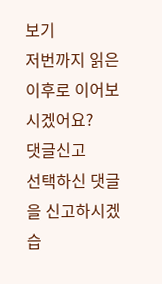보기
저번까지 읽은 이후로 이어보시겠어요?
댓글신고
선택하신 댓글을 신고하시겠습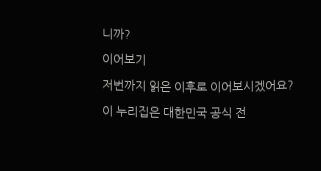니까?
이어보기
저번까지 읽은 이후로 이어보시겠어요?
이 누리집은 대한민국 공식 전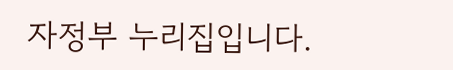자정부 누리집입니다.